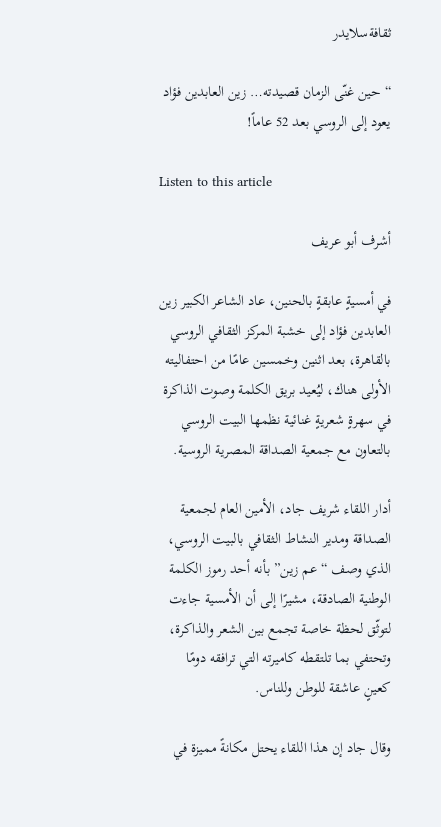ثقافةسلايدر

“حين غنّى الزمان قصيدته… زين العابدين فؤاد يعود إلى الروسي بعد 52 عاماً!

Listen to this article

أشرف أبو عريف

في أمسيةٍ عابقةٍ بالحنين، عاد الشاعر الكبير زين العابدين فؤاد إلى خشبة المركز الثقافي الروسي بالقاهرة، بعد اثنين وخمسين عامًا من احتفاليته الأولى هناك، ليُعيد بريق الكلمة وصوت الذاكرة في سهرةٍ شعريةٍ غنائية نظمها البيت الروسي بالتعاون مع جمعية الصداقة المصرية الروسية.

أدار اللقاء شريف جاد، الأمين العام لجمعية الصداقة ومدير النشاط الثقافي بالبيت الروسي، الذي وصف “عم زين” بأنه أحد رموز الكلمة الوطنية الصادقة، مشيرًا إلى أن الأمسية جاءت لتوثّق لحظة خاصة تجمع بين الشعر والذاكرة، وتحتفي بما تلتقطه كاميرته التي ترافقه دومًا كعينٍ عاشقة للوطن وللناس.

وقال جاد إن هذا اللقاء يحتل مكانةً مميزة في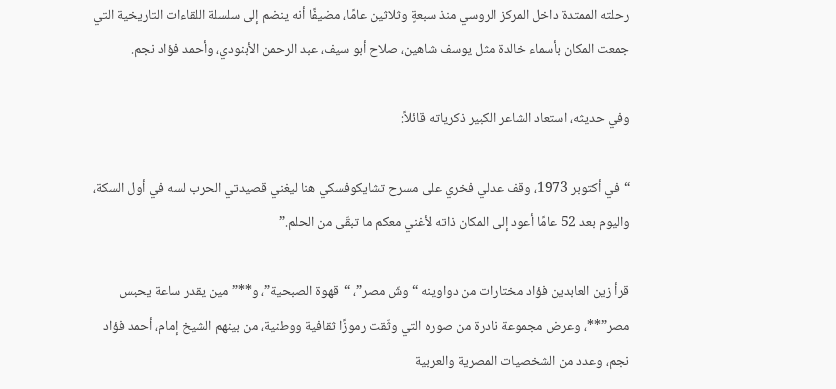رحلته الممتدة داخل المركز الروسي منذ سبعةٍ وثلاثين عامًا، مضيفًا أنه ينضم إلى سلسلة اللقاءات التاريخية التي جمعت المكان بأسماء خالدة مثل يوسف شاهين، صلاح أبو سيف، عبد الرحمن الأبنودي، وأحمد فؤاد نجم.

وفي حديثه، استعاد الشاعر الكبير ذكرياته قائلاً:

“في أكتوبر 1973، وقف عدلي فخري على مسرح تشايكوفسكي هنا ليغني قصيدتي الحرب لسه في أول السكة، واليوم بعد 52 عامًا أعود إلى المكان ذاته لأغني معكم ما تبقّى من الحلم.”

قرأ زين العابدين فؤاد مختارات من دواوينه “وشّ مصر”، “قهوة الصبحية”، و**”مين يقدر ساعة يحبس مصر”**، وعرض مجموعة نادرة من صوره التي وثّقت رموزًا ثقافية ووطنية، من بينهم الشيخ إمام، أحمد فؤاد نجم، وعدد من الشخصيات المصرية والعربية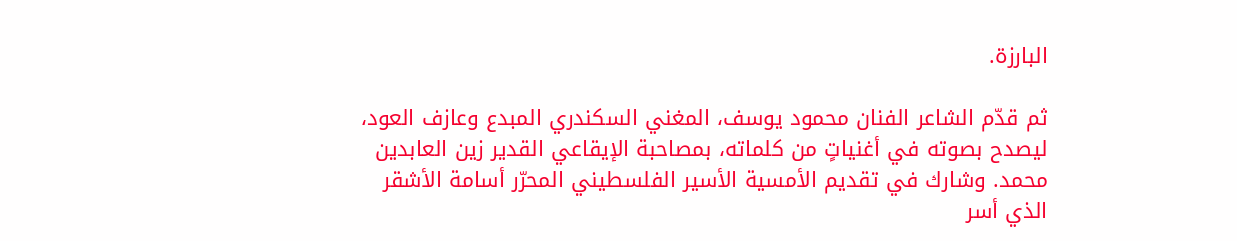البارزة.

ثم قدّم الشاعر الفنان محمود يوسف، المغني السكندري المبدع وعازف العود، ليصدح بصوته في أغنياتٍ من كلماته، بمصاحبة الإيقاعي القدير زين العابدين محمد. وشارك في تقديم الأمسية الأسير الفلسطيني المحرّر أسامة الأشقر الذي أسر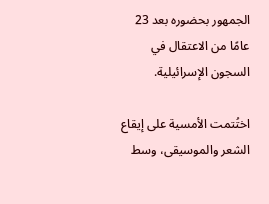الجمهور بحضوره بعد 23 عامًا من الاعتقال في السجون الإسرائيلية.

اختُتمت الأمسية على إيقاع الشعر والموسيقى، وسط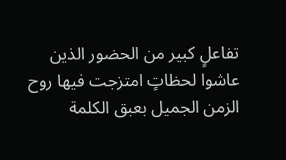تفاعلٍ كبير من الحضور الذين عاشوا لحظاتٍ امتزجت فيها روح الزمن الجميل بعبق الكلمة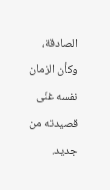الصادقة، وكأن الزمان نفسه غنّى قصيدته من جديد.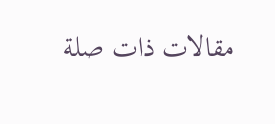مقالات ذات صلة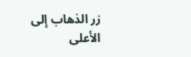زر الذهاب إلى الأعلى